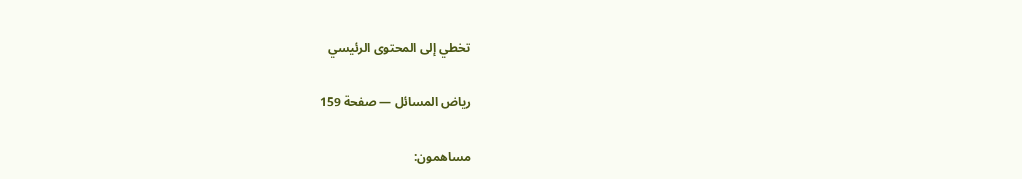تخطي إلى المحتوى الرئيسي

رياض المسائل — صفحة 159

مساهمون: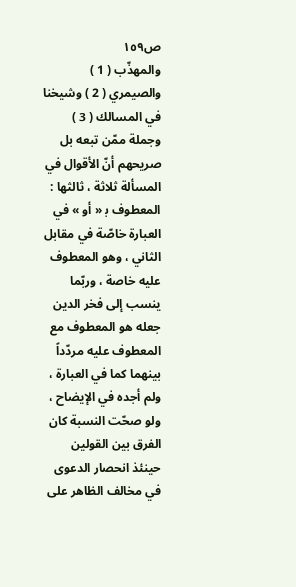ص١٥٩
والمهذّب ( 1 ) والصيمري ( 2 ) وشيخنا في المسالك ( 3 ) وجملة ممّن تبعه بل صريحهم أنّ الأقوال في المسألة ثلاثة ، ثالثها : المعطوف ب‍ « أو » في العبارة خاصّة في مقابل الثاني ، وهو المعطوف عليه خاصة ، وربّما ينسب إلى فخر الدين جعله هو المعطوف مع المعطوف عليه مردّداً بينهما كما في العبارة ، ولم أجده في الإيضاح ، ولو صحّت النسبة كان الفرق بين القولين حينئذ انحصار الدعوى في مخالف الظاهر على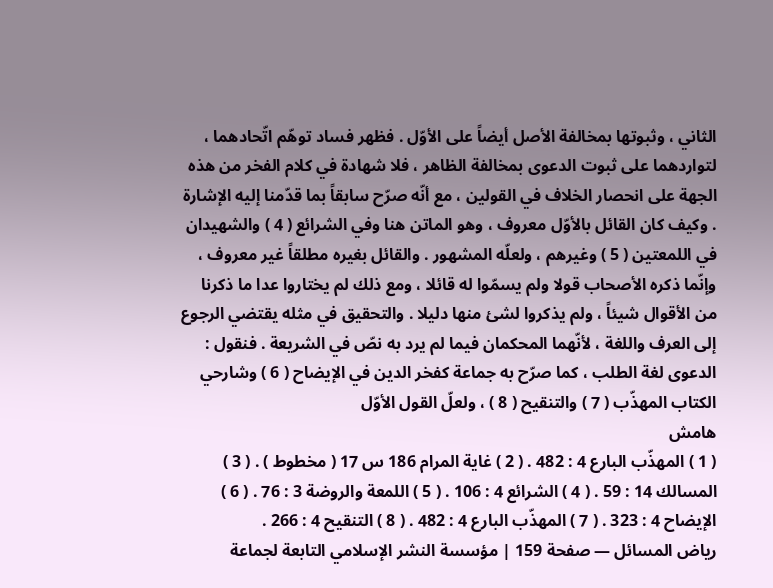الثاني ، وثبوتها بمخالفة الأصل أيضاً على الأوّل . فظهر فساد توهّم اتّحادهما ، لتواردهما على ثبوت الدعوى بمخالفة الظاهر ، فلا شهادة في كلام الفخر من هذه الجهة على انحصار الخلاف في القولين ، مع أنّه صرّح سابقاً بما قدّمنا إليه الإشارة . وكيف كان القائل بالأوّل معروف ، وهو الماتن هنا وفي الشرائع ( 4 ) والشهيدان في اللمعتين ( 5 ) وغيرهم ، ولعلّه المشهور . والقائل بغيره مطلقاً غير معروف ، وإنّما ذكره الأصحاب قولا ولم يسمّوا له قائلا ، ومع ذلك لم يختاروا عدا ما ذكرنا من الأقوال شيئاً ، ولم يذكروا لشئ منها دليلا . والتحقيق في مثله يقتضي الرجوع إلى العرف واللغة ، لأنّهما المحكمان فيما لم يرد به نصّ في الشريعة . فنقول : الدعوى لغة الطلب ، كما صرّح به جماعة كفخر الدين في الإيضاح ( 6 ) وشارحي الكتاب المهذّب ( 7 ) والتنقيح ( 8 ) ، ولعلّ القول الأوّل
هامش
( 1 ) المهذّب البارع 4 : 482 . ( 2 ) غاية المرام 186 س 17 ( مخطوط ) . ( 3 ) المسالك 14 : 59 . ( 4 ) الشرائع 4 : 106 . ( 5 ) اللمعة والروضة 3 : 76 . ( 6 ) الإيضاح 4 : 323 . ( 7 ) المهذّب البارع 4 : 482 . ( 8 ) التنقيح 4 : 266 .
رياض المسائل — صفحة 159 | مؤسسة النشر الإسلامي التابعة لجماعة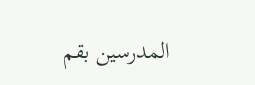المدرسين بقم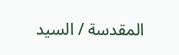المقدسة / السيد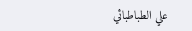علي الطباطبائي